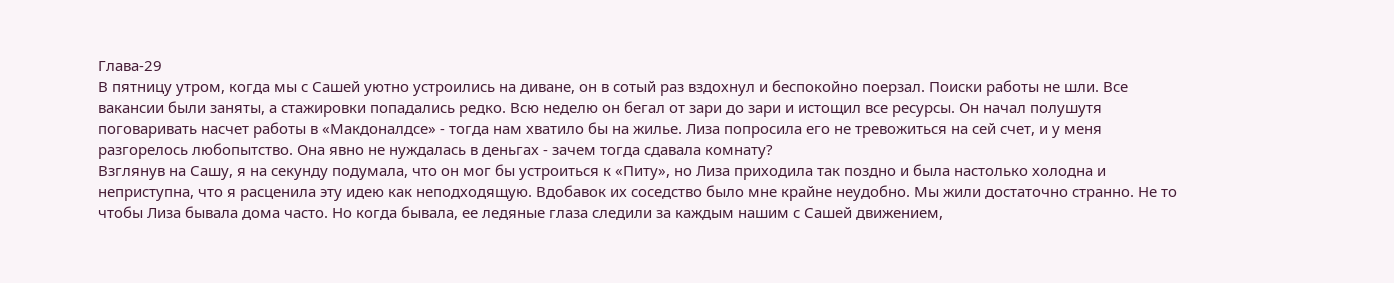Глава-29
В пятницу утром, когда мы с Сашей уютно устроились на диване, он в сотый раз вздохнул и беспокойно поерзал. Поиски работы не шли. Все вакансии были заняты, а стажировки попадались редко. Всю неделю он бегал от зари до зари и истощил все ресурсы. Он начал полушутя поговаривать насчет работы в «Макдоналдсе» - тогда нам хватило бы на жилье. Лиза попросила его не тревожиться на сей счет, и у меня разгорелось любопытство. Она явно не нуждалась в деньгах - зачем тогда сдавала комнату?
Взглянув на Сашу, я на секунду подумала, что он мог бы устроиться к «Питу», но Лиза приходила так поздно и была настолько холодна и неприступна, что я расценила эту идею как неподходящую. Вдобавок их соседство было мне крайне неудобно. Мы жили достаточно странно. Не то чтобы Лиза бывала дома часто. Но когда бывала, ее ледяные глаза следили за каждым нашим с Сашей движением,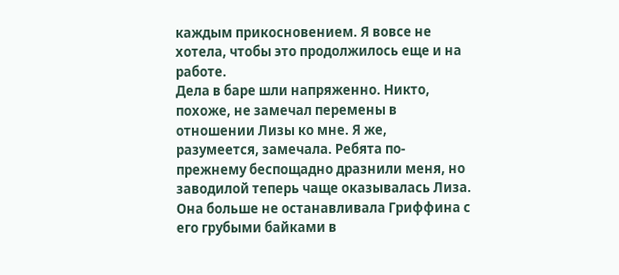каждым прикосновением. Я вовсе не хотела, чтобы это продолжилось еще и на работе.
Дела в баре шли напряженно. Никто, похоже, не замечал перемены в отношении Лизы ко мне. Я же, разумеется, замечала. Ребята по-прежнему беспощадно дразнили меня, но заводилой теперь чаще оказывалась Лиза. Она больше не останавливала Гриффина с его грубыми байками в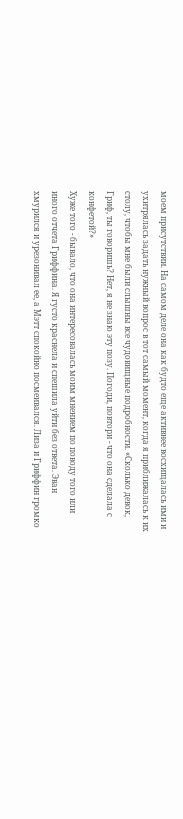моем присутствии. На самом деле она как будто еще активнее восхищалась ими и ухитрялась задать нужный вопрос в тот самый момент, когда я приближалась к их столу, чтобы мне были слышны все чудовищные подробности. «Сколько девок, Гриф, ты говоришь? Нет, я не знаю эту позу. Погоди, повтори - что она сделала с конфетой?»
Хуже того - бывало, что она интересовалась моим мнением по поводу того или иного отчета Гриффина. Я густо краснела и спешила уйти без ответа. Эван хмурился и урезонивал ее, а Мэтт спокойно посмеивался. Лиза и Гриффин громко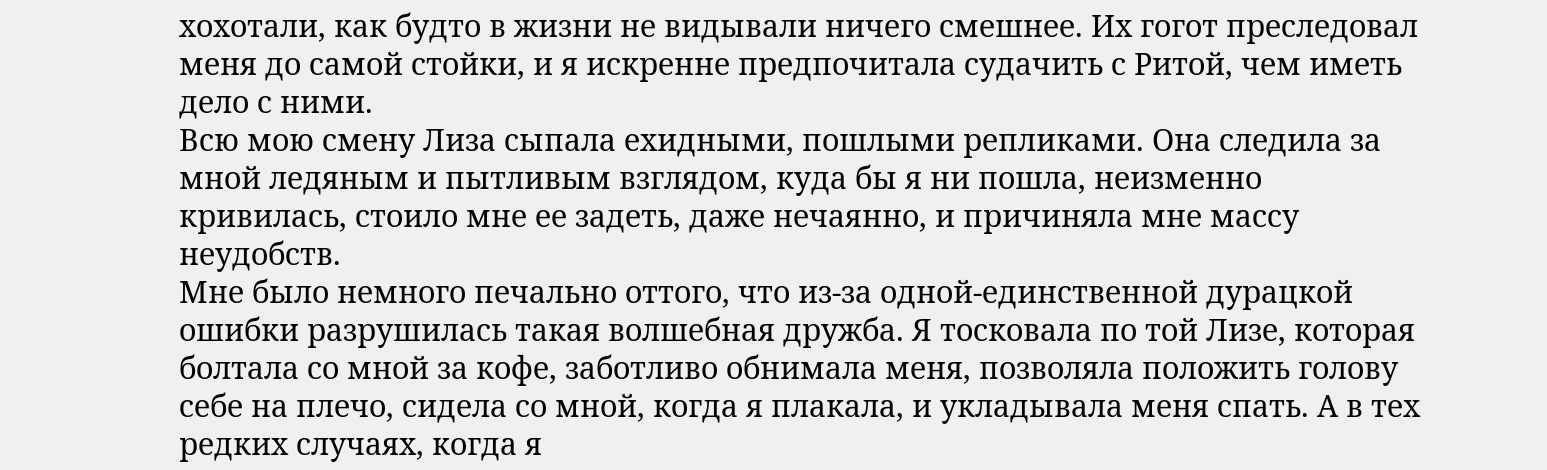хохотали, как будто в жизни не видывали ничего смешнее. Их гогот преследовал меня до самой стойки, и я искренне предпочитала судачить с Ритой, чем иметь дело с ними.
Всю мою смену Лиза сыпала ехидными, пошлыми репликами. Она следила за мной ледяным и пытливым взглядом, куда бы я ни пошла, неизменно кривилась, стоило мне ее задеть, даже нечаянно, и причиняла мне массу неудобств.
Мне было немного печально оттого, что из-за одной-единственной дурацкой ошибки разрушилась такая волшебная дружба. Я тосковала по той Лизе, которая болтала со мной за кофе, заботливо обнимала меня, позволяла положить голову себе на плечо, сидела со мной, когда я плакала, и укладывала меня спать. А в тех редких случаях, когда я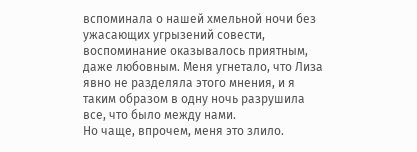вспоминала о нашей хмельной ночи без ужасающих угрызений совести, воспоминание оказывалось приятным, даже любовным. Меня угнетало, что Лиза явно не разделяла этого мнения, и я таким образом в одну ночь разрушила все, что было между нами.
Но чаще, впрочем, меня это злило.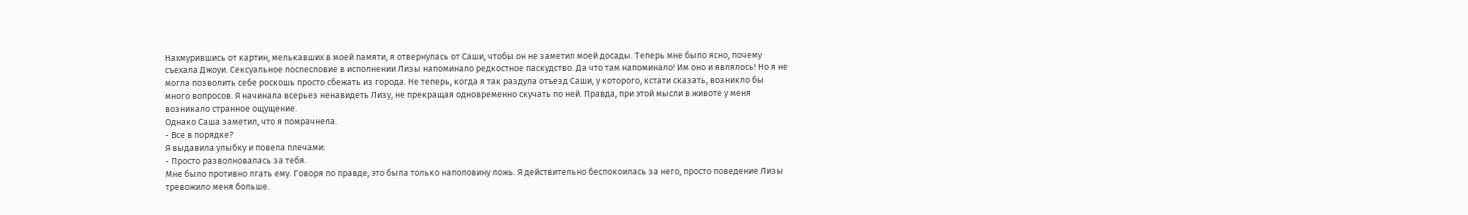Нахмурившись от картин, мелькавших в моей памяти, я отвернулась от Саши, чтобы он не заметил моей досады. Теперь мне было ясно, почему съехала Джоуи. Сексуальное послесловие в исполнении Лизы напоминало редкостное паскудство. Да что там напоминало! Им оно и являлось! Но я не могла позволить себе роскошь просто сбежать из города. Не теперь, когда я так раздула отъезд Саши, у которого, кстати сказать, возникло бы много вопросов. Я начинала всерьез ненавидеть Лизу, не прекращая одновременно скучать по ней. Правда, при этой мысли в животе у меня возникало странное ощущение.
Однако Саша заметил, что я помрачнела.
- Все в порядке?
Я выдавила улыбку и повела плечами:
- Просто разволновалась за тебя.
Мне было противно лгать ему. Говоря по правде, это была только наполовину ложь. Я действительно беспокоилась за него, просто поведение Лизы тревожило меня больше.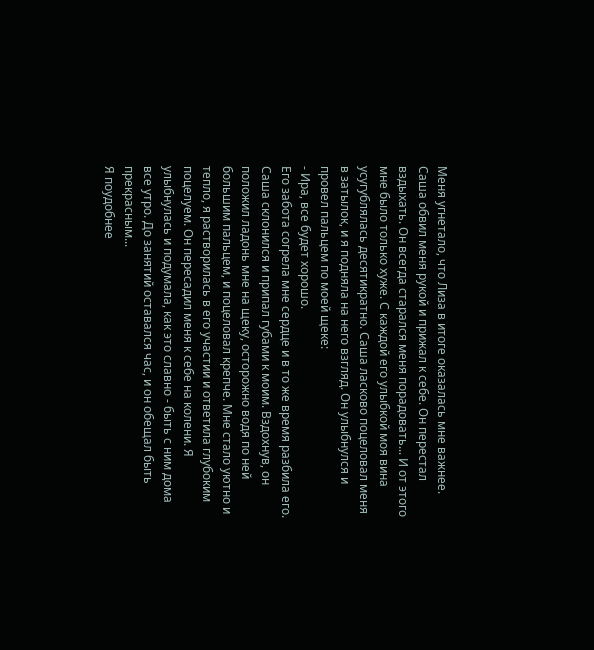Меня угнетало, что Лиза в итоге оказалась мне важнее.
Саша обвил меня рукой и прижал к себе. Он перестал вздыхать. Он всегда старался меня порадовать... И от этого мне было только хуже. С каждой его улыбкой моя вина усугублялась десятикратно. Саша ласково поцеловал меня в затылок, и я подняла на него взгляд. Он улыбнулся и провел пальцем по моей щеке:
- Ира, все будет хорошо.
Его забота согрела мне сердце и в то же время разбила его.
Саша склонился и припал губами к моим. Вздохнув, он положил ладонь мне на щеку, осторожно водя по ней большим пальцем, и поцеловал крепче. Мне стало уютно и тепло, я растворилась в его участии и ответила глубоким поцелуем. Он пересадил меня к себе на колени. Я улыбнулась и подумала, как это славно - быть с ним дома все утро. До занятий оставался час, и он обещал быть прекрасным...
Я поудобнее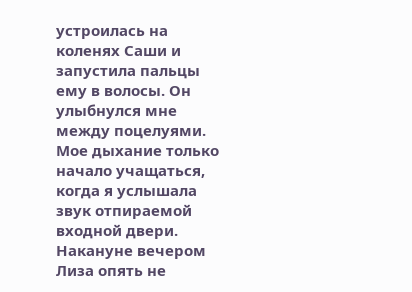устроилась на коленях Саши и запустила пальцы ему в волосы. Он улыбнулся мне между поцелуями. Мое дыхание только начало учащаться, когда я услышала звук отпираемой входной двери. Накануне вечером Лиза опять не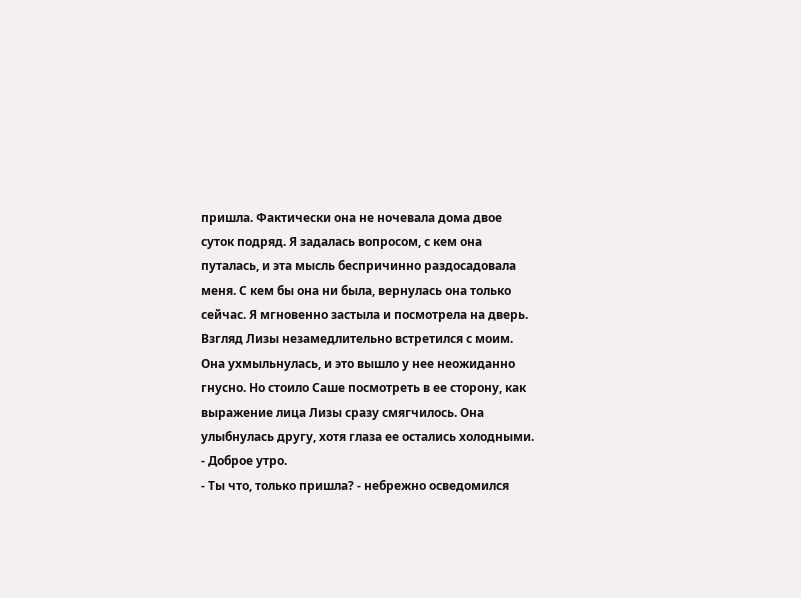пришла. Фактически она не ночевала дома двое суток подряд. Я задалась вопросом, с кем она путалась, и эта мысль беспричинно раздосадовала меня. С кем бы она ни была, вернулась она только сейчас. Я мгновенно застыла и посмотрела на дверь.
Взгляд Лизы незамедлительно встретился с моим. Она ухмыльнулась, и это вышло у нее неожиданно гнусно. Но стоило Саше посмотреть в ее сторону, как выражение лица Лизы сразу смягчилось. Она улыбнулась другу, хотя глаза ее остались холодными.
- Доброе утро.
- Ты что, только пришла? - небрежно осведомился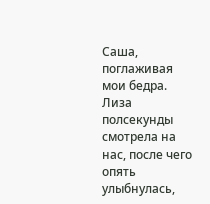Саша, поглаживая мои бедра.
Лиза полсекунды смотрела на нас, после чего опять улыбнулась,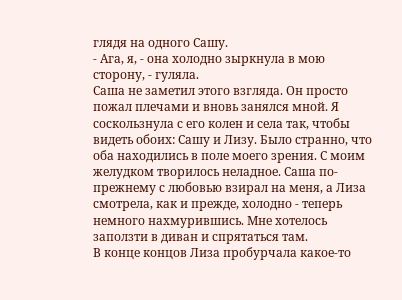глядя на одного Сашу.
- Ага, я, - она холодно зыркнула в мою сторону, - гуляла.
Саша не заметил этого взгляда. Он просто пожал плечами и вновь занялся мной. Я соскользнула с его колен и села так, чтобы видеть обоих: Сашу и Лизу. Было странно, что оба находились в поле моего зрения. С моим желудком творилось неладное. Саша по-прежнему с любовью взирал на меня, а Лиза смотрела, как и прежде, холодно - теперь немного нахмурившись. Мне хотелось заползти в диван и спрятаться там.
В конце концов Лиза пробурчала какое-то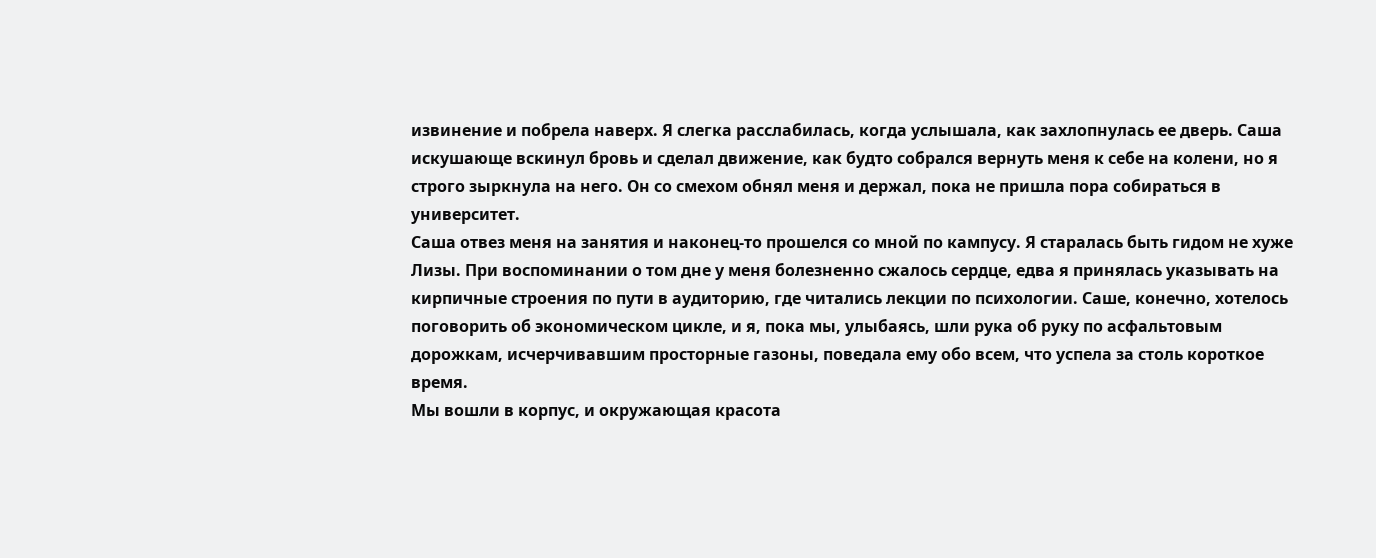извинение и побрела наверх. Я слегка расслабилась, когда услышала, как захлопнулась ее дверь. Саша искушающе вскинул бровь и сделал движение, как будто собрался вернуть меня к себе на колени, но я строго зыркнула на него. Он со смехом обнял меня и держал, пока не пришла пора собираться в университет.
Саша отвез меня на занятия и наконец-то прошелся со мной по кампусу. Я старалась быть гидом не хуже Лизы. При воспоминании о том дне у меня болезненно сжалось сердце, едва я принялась указывать на кирпичные строения по пути в аудиторию, где читались лекции по психологии. Саше, конечно, хотелось поговорить об экономическом цикле, и я, пока мы, улыбаясь, шли рука об руку по асфальтовым дорожкам, исчерчивавшим просторные газоны, поведала ему обо всем, что успела за столь короткое время.
Мы вошли в корпус, и окружающая красота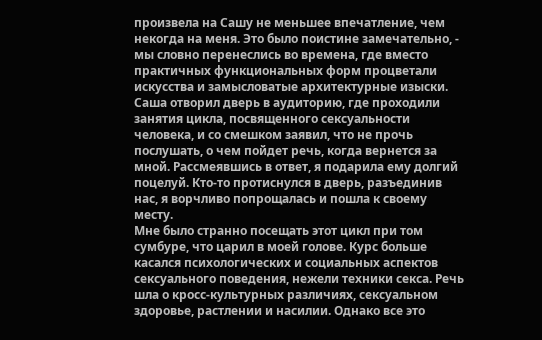произвела на Сашу не меньшее впечатление, чем некогда на меня. Это было поистине замечательно, - мы словно перенеслись во времена, где вместо практичных функциональных форм процветали искусства и замысловатые архитектурные изыски. Саша отворил дверь в аудиторию, где проходили занятия цикла, посвященного сексуальности человека, и со смешком заявил, что не прочь послушать, о чем пойдет речь, когда вернется за мной. Рассмеявшись в ответ, я подарила ему долгий поцелуй. Кто-то протиснулся в дверь, разъединив нас, я ворчливо попрощалась и пошла к своему месту.
Мне было странно посещать этот цикл при том сумбуре, что царил в моей голове. Курс больше касался психологических и социальных аспектов сексуального поведения, нежели техники секса. Речь шла о кросс-культурных различиях, сексуальном здоровье, растлении и насилии. Однако все это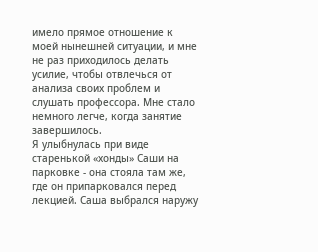имело прямое отношение к моей нынешней ситуации, и мне не раз приходилось делать усилие, чтобы отвлечься от анализа своих проблем и слушать профессора. Мне стало немного легче, когда занятие завершилось.
Я улыбнулась при виде старенькой «хонды» Саши на парковке - она стояла там же, где он припарковался перед лекцией. Саша выбрался наружу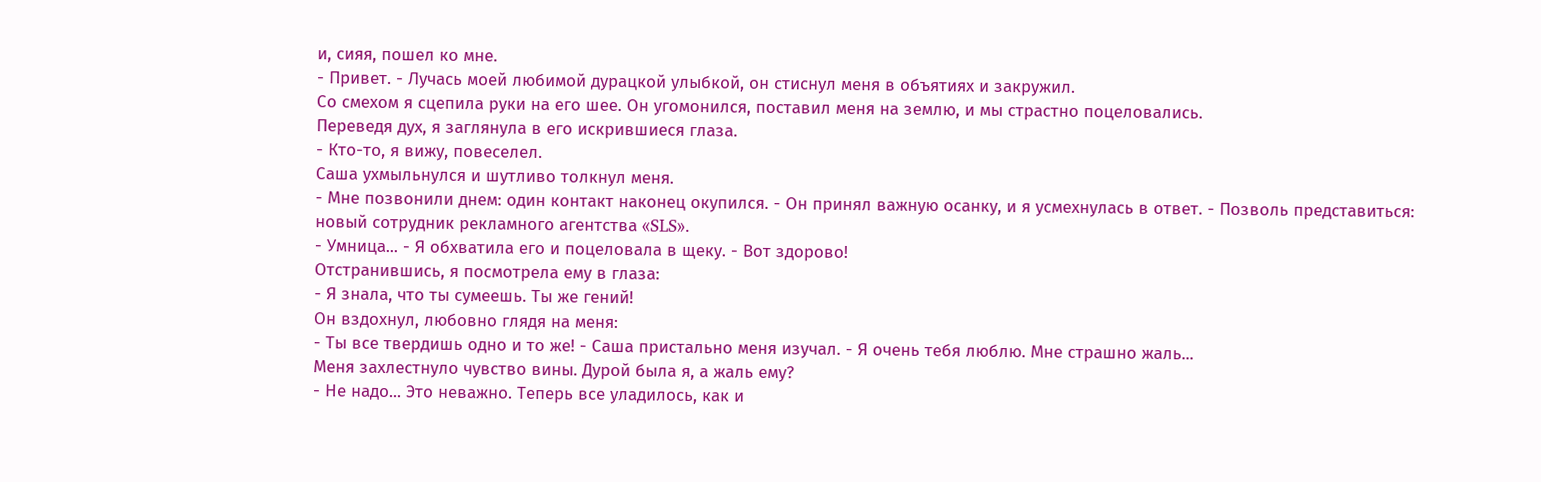и, сияя, пошел ко мне.
- Привет. - Лучась моей любимой дурацкой улыбкой, он стиснул меня в объятиях и закружил.
Со смехом я сцепила руки на его шее. Он угомонился, поставил меня на землю, и мы страстно поцеловались.
Переведя дух, я заглянула в его искрившиеся глаза.
- Кто-то, я вижу, повеселел.
Саша ухмыльнулся и шутливо толкнул меня.
- Мне позвонили днем: один контакт наконец окупился. - Он принял важную осанку, и я усмехнулась в ответ. - Позволь представиться: новый сотрудник рекламного агентства «SLS».
- Умница... - Я обхватила его и поцеловала в щеку. - Вот здорово!
Отстранившись, я посмотрела ему в глаза:
- Я знала, что ты сумеешь. Ты же гений!
Он вздохнул, любовно глядя на меня:
- Ты все твердишь одно и то же! - Саша пристально меня изучал. - Я очень тебя люблю. Мне страшно жаль...
Меня захлестнуло чувство вины. Дурой была я, а жаль ему?
- Не надо... Это неважно. Теперь все уладилось, как и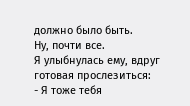должно было быть.
Ну, почти все.
Я улыбнулась ему, вдруг готовая прослезиться:
- Я тоже тебя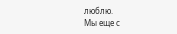люблю.
Мы еще с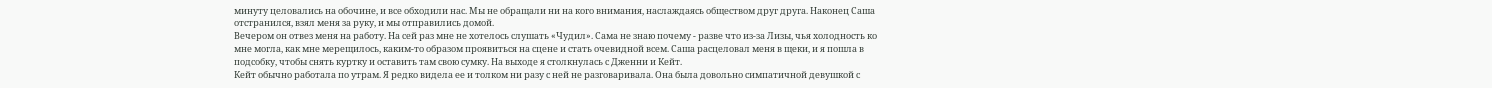минуту целовались на обочине, и все обходили нас. Мы не обращали ни на кого внимания, наслаждаясь обществом друг друга. Наконец Саша отстранился, взял меня за руку, и мы отправились домой.
Вечером он отвез меня на работу. На сей раз мне не хотелось слушать «Чудил». Сама не знаю почему - разве что из-за Лизы, чья холодность ко мне могла, как мне мерещилось, каким-то образом проявиться на сцене и стать очевидной всем. Саша расцеловал меня в щеки, и я пошла в подсобку, чтобы снять куртку и оставить там свою сумку. На выходе я столкнулась с Дженни и Кейт.
Кейт обычно работала по утрам. Я редко видела ее и толком ни разу с ней не разговаривала. Она была довольно симпатичной девушкой с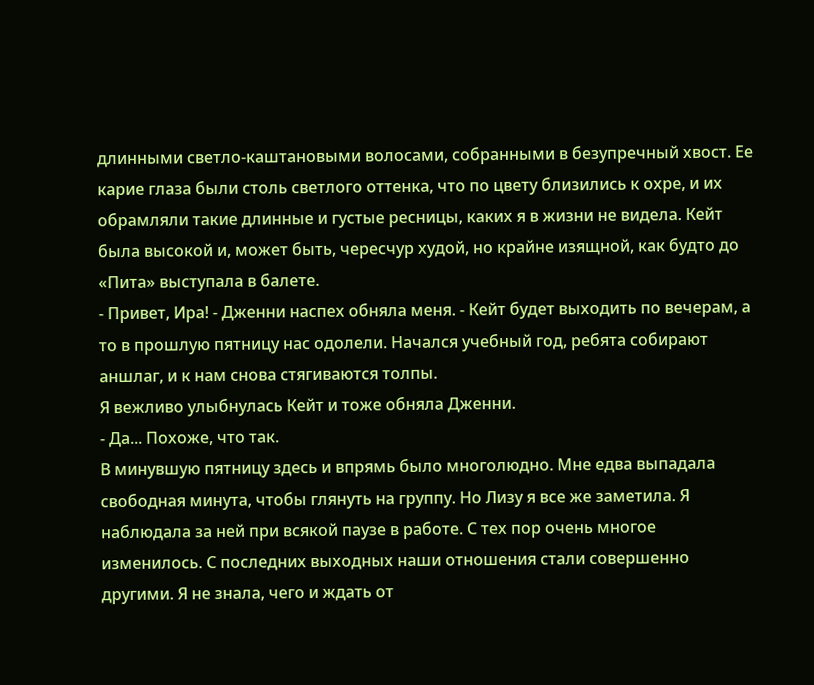длинными светло-каштановыми волосами, собранными в безупречный хвост. Ее карие глаза были столь светлого оттенка, что по цвету близились к охре, и их обрамляли такие длинные и густые ресницы, каких я в жизни не видела. Кейт была высокой и, может быть, чересчур худой, но крайне изящной, как будто до «Пита» выступала в балете.
- Привет, Ира! - Дженни наспех обняла меня. - Кейт будет выходить по вечерам, а то в прошлую пятницу нас одолели. Начался учебный год, ребята собирают аншлаг, и к нам снова стягиваются толпы.
Я вежливо улыбнулась Кейт и тоже обняла Дженни.
- Да... Похоже, что так.
В минувшую пятницу здесь и впрямь было многолюдно. Мне едва выпадала свободная минута, чтобы глянуть на группу. Но Лизу я все же заметила. Я наблюдала за ней при всякой паузе в работе. С тех пор очень многое изменилось. С последних выходных наши отношения стали совершенно другими. Я не знала, чего и ждать от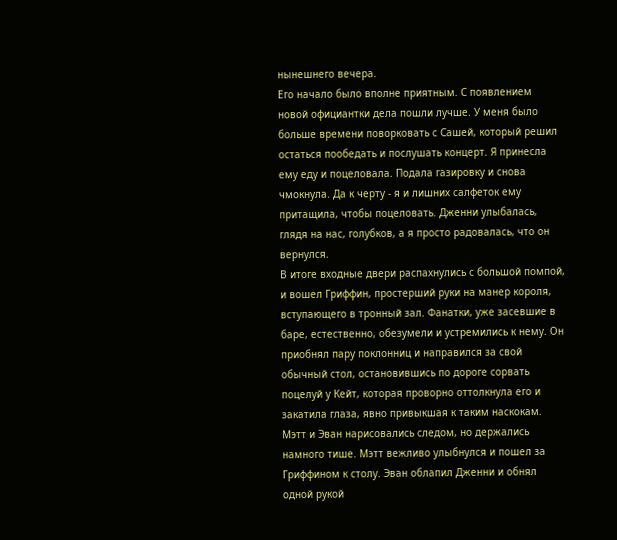нынешнего вечера.
Его начало было вполне приятным. С появлением новой официантки дела пошли лучше. У меня было больше времени поворковать с Сашей, который решил остаться пообедать и послушать концерт. Я принесла ему еду и поцеловала. Подала газировку и снова чмокнула. Да к черту - я и лишних салфеток ему притащила, чтобы поцеловать. Дженни улыбалась, глядя на нас, голубков, а я просто радовалась, что он вернулся.
В итоге входные двери распахнулись с большой помпой, и вошел Гриффин, простерший руки на манер короля, вступающего в тронный зал. Фанатки, уже засевшие в баре, естественно, обезумели и устремились к нему. Он приобнял пару поклонниц и направился за свой обычный стол, остановившись по дороге сорвать поцелуй у Кейт, которая проворно оттолкнула его и закатила глаза, явно привыкшая к таким наскокам.
Мэтт и Эван нарисовались следом, но держались намного тише. Мэтт вежливо улыбнулся и пошел за Гриффином к столу. Эван облапил Дженни и обнял одной рукой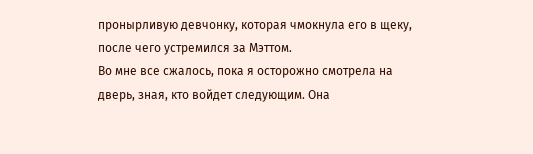пронырливую девчонку, которая чмокнула его в щеку, после чего устремился за Мэттом.
Во мне все сжалось, пока я осторожно смотрела на дверь, зная, кто войдет следующим. Она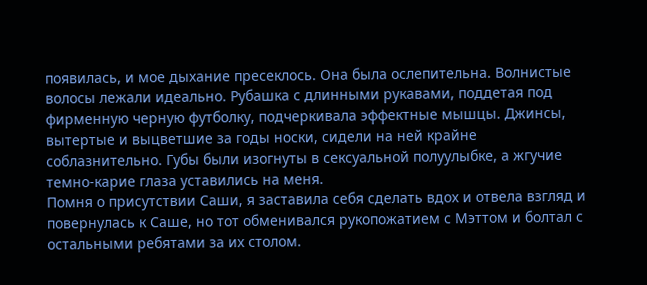появилась, и мое дыхание пресеклось. Она была ослепительна. Волнистые волосы лежали идеально. Рубашка с длинными рукавами, поддетая под фирменную черную футболку, подчеркивала эффектные мышцы. Джинсы, вытертые и выцветшие за годы носки, сидели на ней крайне соблазнительно. Губы были изогнуты в сексуальной полуулыбке, а жгучие темно-карие глаза уставились на меня.
Помня о присутствии Саши, я заставила себя сделать вдох и отвела взгляд и повернулась к Саше, но тот обменивался рукопожатием с Мэттом и болтал с остальными ребятами за их столом.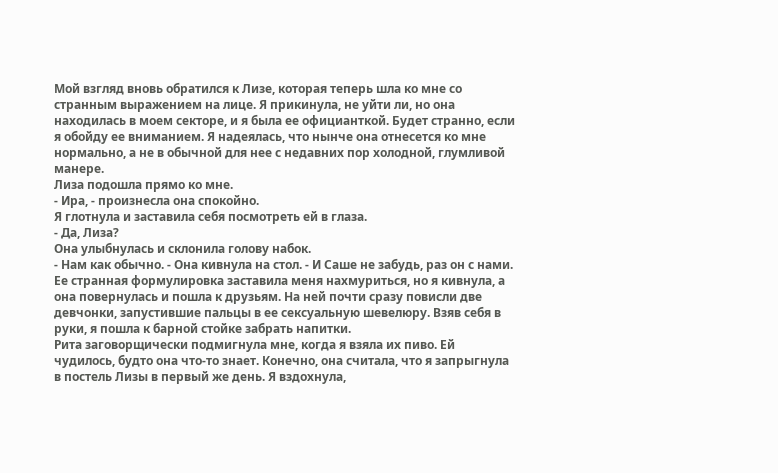Мой взгляд вновь обратился к Лизе, которая теперь шла ко мне со странным выражением на лице. Я прикинула, не уйти ли, но она находилась в моем секторе, и я была ее официанткой. Будет странно, если я обойду ее вниманием. Я надеялась, что нынче она отнесется ко мне нормально, а не в обычной для нее с недавних пор холодной, глумливой манере.
Лиза подошла прямо ко мне.
- Ира, - произнесла она спокойно.
Я глотнула и заставила себя посмотреть ей в глаза.
- Да, Лиза?
Она улыбнулась и склонила голову набок.
- Нам как обычно. - Она кивнула на стол. - И Саше не забудь, раз он с нами.
Ее странная формулировка заставила меня нахмуриться, но я кивнула, а она повернулась и пошла к друзьям. На ней почти сразу повисли две девчонки, запустившие пальцы в ее сексуальную шевелюру. Взяв себя в руки, я пошла к барной стойке забрать напитки.
Рита заговорщически подмигнула мне, когда я взяла их пиво. Ей чудилось, будто она что-то знает. Конечно, она считала, что я запрыгнула в постель Лизы в первый же день. Я вздохнула,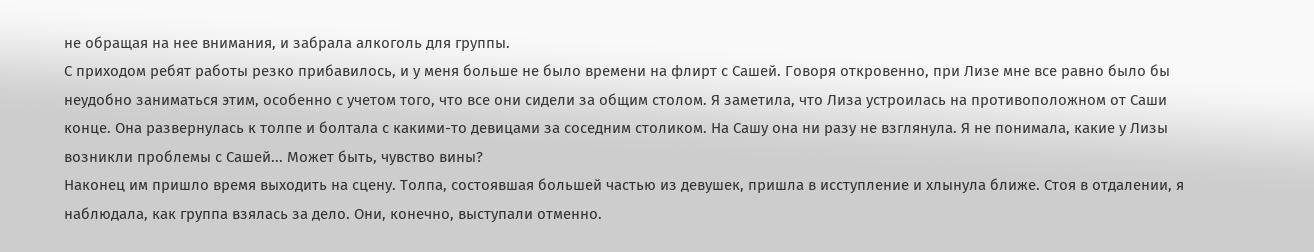не обращая на нее внимания, и забрала алкоголь для группы.
С приходом ребят работы резко прибавилось, и у меня больше не было времени на флирт с Сашей. Говоря откровенно, при Лизе мне все равно было бы неудобно заниматься этим, особенно с учетом того, что все они сидели за общим столом. Я заметила, что Лиза устроилась на противоположном от Саши конце. Она развернулась к толпе и болтала с какими-то девицами за соседним столиком. На Сашу она ни разу не взглянула. Я не понимала, какие у Лизы возникли проблемы с Сашей... Может быть, чувство вины?
Наконец им пришло время выходить на сцену. Толпа, состоявшая большей частью из девушек, пришла в исступление и хлынула ближе. Стоя в отдалении, я наблюдала, как группа взялась за дело. Они, конечно, выступали отменно.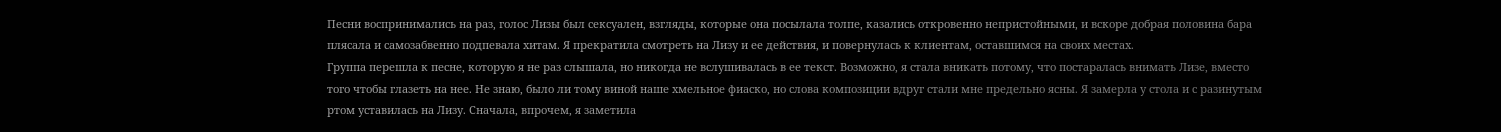Песни воспринимались на раз, голос Лизы был сексуален, взгляды, которые она посылала толпе, казались откровенно непристойными, и вскоре добрая половина бара плясала и самозабвенно подпевала хитам. Я прекратила смотреть на Лизу и ее действия, и повернулась к клиентам, оставшимся на своих местах.
Группа перешла к песне, которую я не раз слышала, но никогда не вслушивалась в ее текст. Возможно, я стала вникать потому, что постаралась внимать Лизе, вместо того чтобы глазеть на нее. Не знаю, было ли тому виной наше хмельное фиаско, но слова композиции вдруг стали мне предельно ясны. Я замерла у стола и с разинутым ртом уставилась на Лизу. Сначала, впрочем, я заметила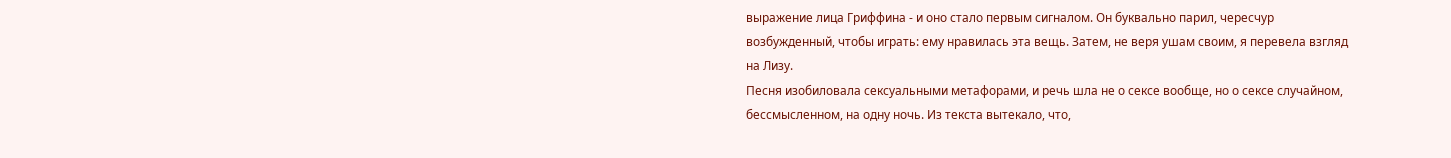выражение лица Гриффина - и оно стало первым сигналом. Он буквально парил, чересчур возбужденный, чтобы играть: ему нравилась эта вещь. Затем, не веря ушам своим, я перевела взгляд на Лизу.
Песня изобиловала сексуальными метафорами, и речь шла не о сексе вообще, но о сексе случайном, бессмысленном, на одну ночь. Из текста вытекало, что,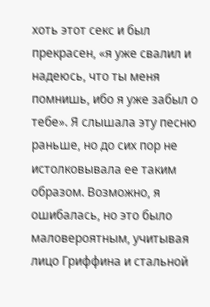хоть этот секс и был прекрасен, «я уже свалил и надеюсь, что ты меня помнишь, ибо я уже забыл о тебе». Я слышала эту песню раньше, но до сих пор не истолковывала ее таким образом. Возможно, я ошибалась, но это было маловероятным, учитывая лицо Гриффина и стальной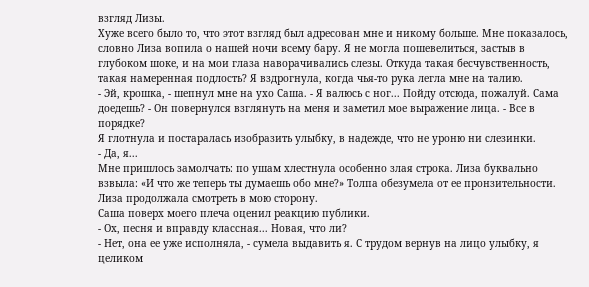взгляд Лизы.
Хуже всего было то, что этот взгляд был адресован мне и никому больше. Мне показалось, словно Лиза вопила о нашей ночи всему бару. Я не могла пошевелиться, застыв в глубоком шоке, и на мои глаза наворачивались слезы. Откуда такая бесчувственность, такая намеренная подлость? Я вздрогнула, когда чья-то рука легла мне на талию.
- Эй, крошка, - шепнул мне на ухо Саша. - Я валюсь с ног... Пойду отсюда, пожалуй. Сама доедешь? - Он повернулся взглянуть на меня и заметил мое выражение лица. - Все в порядке?
Я глотнула и постаралась изобразить улыбку, в надежде, что не уроню ни слезинки.
- Да, я...
Мне пришлось замолчать: по ушам хлестнула особенно злая строка. Лиза буквально взвыла: «И что же теперь ты думаешь обо мне?» Толпа обезумела от ее пронзительности. Лиза продолжала смотреть в мою сторону.
Саша поверх моего плеча оценил реакцию публики.
- Ох, песня и вправду классная... Новая, что ли?
- Нет, она ее уже исполняла, - сумела выдавить я. С трудом вернув на лицо улыбку, я целиком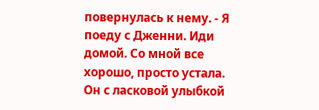повернулась к нему. - Я поеду с Дженни. Иди домой. Со мной все хорошо, просто устала.
Он с ласковой улыбкой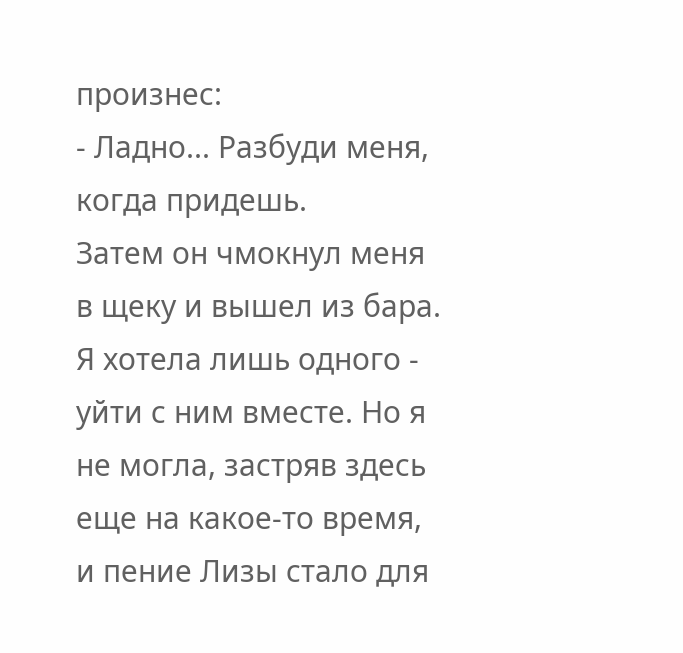произнес:
- Ладно... Разбуди меня, когда придешь.
Затем он чмокнул меня в щеку и вышел из бара. Я хотела лишь одного - уйти с ним вместе. Но я не могла, застряв здесь еще на какое-то время, и пение Лизы стало для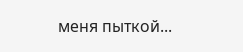меня пыткой...